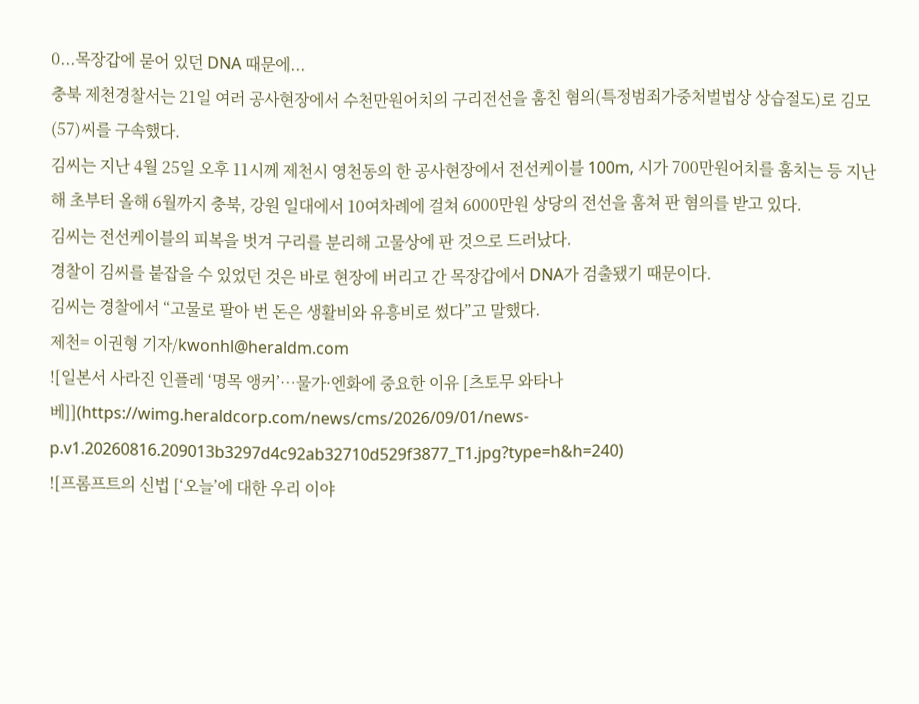0...목장갑에 묻어 있던 DNA 때문에...
충북 제천경찰서는 21일 여러 공사현장에서 수천만원어치의 구리전선을 훔친 혐의(특정범죄가중처벌법상 상습절도)로 김모(57)씨를 구속했다.
김씨는 지난 4월 25일 오후 11시께 제천시 영천동의 한 공사현장에서 전선케이블 100m, 시가 700만원어치를 훔치는 등 지난해 초부터 올해 6월까지 충북, 강원 일대에서 10여차례에 걸쳐 6000만원 상당의 전선을 훔쳐 판 혐의를 받고 있다.
김씨는 전선케이블의 피복을 벗겨 구리를 분리해 고물상에 판 것으로 드러났다.
경찰이 김씨를 붙잡을 수 있었던 것은 바로 현장에 버리고 간 목장갑에서 DNA가 검출됐기 때문이다.
김씨는 경찰에서 “고물로 팔아 번 돈은 생활비와 유흥비로 썼다”고 말했다.
제천= 이권형 기자/kwonhl@heraldm.com
![일본서 사라진 인플레 ‘명목 앵커’…물가·엔화에 중요한 이유 [츠토무 와타나베]](https://wimg.heraldcorp.com/news/cms/2026/09/01/news-p.v1.20260816.209013b3297d4c92ab32710d529f3877_T1.jpg?type=h&h=240)
![프롬프트의 신법 [‘오늘’에 대한 우리 이야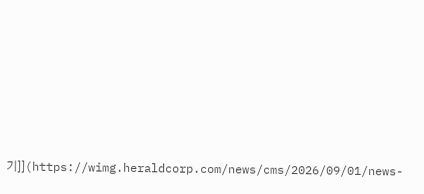기]](https://wimg.heraldcorp.com/news/cms/2026/09/01/news-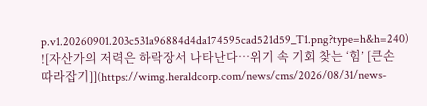p.v1.20260901.203c531a96884d4da174595cad521d59_T1.png?type=h&h=240)
![자산가의 저력은 하락장서 나타난다…위기 속 기회 찾는 ‘힘’ [큰손 따라잡기]](https://wimg.heraldcorp.com/news/cms/2026/08/31/news-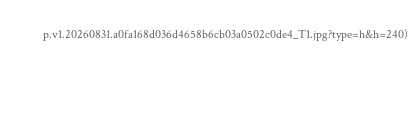p.v1.20260831.a0fa168d036d4658b6cb03a0502c0de4_T1.jpg?type=h&h=240)